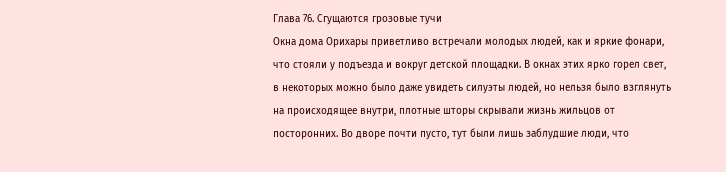Глава 76. Сгущаются грозовые тучи
Окна дома Орихары приветливо встречали молодых людей, как и яркие фонари, что стояли у подъезда и вокруг детской площадки. В окнах этих ярко горел свет, в некоторых можно было даже увидеть силуэты людей, но нельзя было взглянуть на происходящее внутри, плотные шторы скрывали жизнь жильцов от посторонних. Во дворе почти пусто, тут были лишь заблудшие люди, что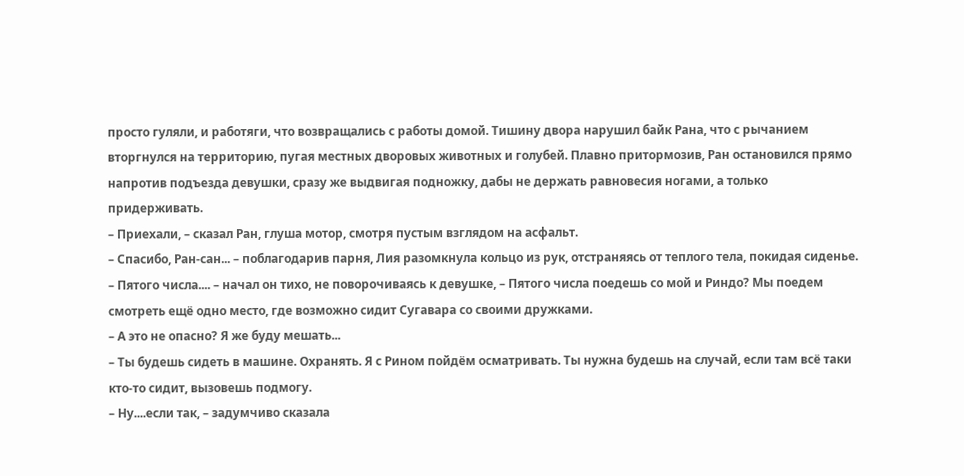просто гуляли, и работяги, что возвращались с работы домой. Тишину двора нарушил байк Рана, что с рычанием вторгнулся на территорию, пугая местных дворовых животных и голубей. Плавно притормозив, Ран остановился прямо напротив подъезда девушки, сразу же выдвигая подножку, дабы не держать равновесия ногами, а только придерживать.
– Приехали, – сказал Ран, глуша мотор, смотря пустым взглядом на асфальт.
– Спасибо, Ран-сан... – поблагодарив парня, Лия разомкнула кольцо из рук, отстраняясь от теплого тела, покидая сиденье.
– Пятого числа.... – начал он тихо, не поворочиваясь к девушке, – Пятого числа поедешь со мой и Риндо? Мы поедем смотреть ещё одно место, где возможно сидит Сугавара со своими дружками.
– А это не опасно? Я же буду мешать...
– Ты будешь сидеть в машине. Охранять. Я с Рином пойдём осматривать. Ты нужна будешь на случай, если там всё таки кто-то сидит, вызовешь подмогу.
– Ну....если так, – задумчиво сказала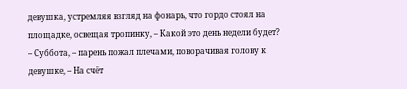девушка, устремляя взгляд на фонарь, что гордо стоял на площадке, освещая тропинку, – Какой это день недели будет?
– Суббота, – парень пожал плечами, поворачивая голову к девушке, – На счёт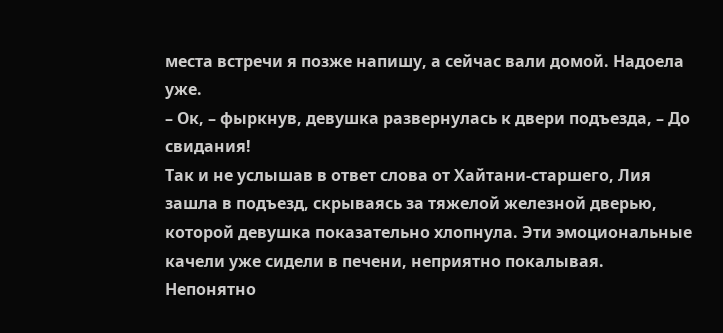места встречи я позже напишу, а сейчас вали домой. Надоела уже.
– Ок, – фыркнув, девушка развернулась к двери подъезда, – До свидания!
Так и не услышав в ответ слова от Хайтани-старшего, Лия зашла в подъезд, скрываясь за тяжелой железной дверью, которой девушка показательно хлопнула. Эти эмоциональные качели уже сидели в печени, неприятно покалывая. Непонятно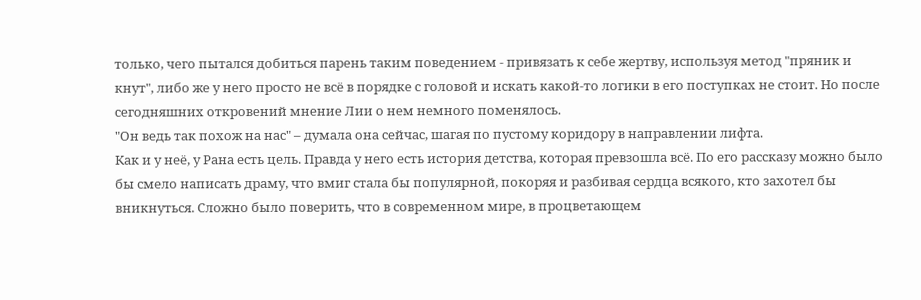только, чего пытался добиться парень таким поведением - привязать к себе жертву, используя метод "пряник и кнут", либо же у него просто не всё в порядке с головой и искать какой-то логики в его поступках не стоит. Но после сегодняшних откровений мнение Лии о нем немного поменялось.
"Он ведь так похож на нас" – думала она сейчас, шагая по пустому коридору в направлении лифта.
Как и у неё, у Рана есть цель. Правда у него есть история детства, которая превзошла всё. По его рассказу можно было бы смело написать драму, что вмиг стала бы популярной, покоряя и разбивая сердца всякого, кто захотел бы вникнуться. Сложно было поверить, что в современном мире, в процветающем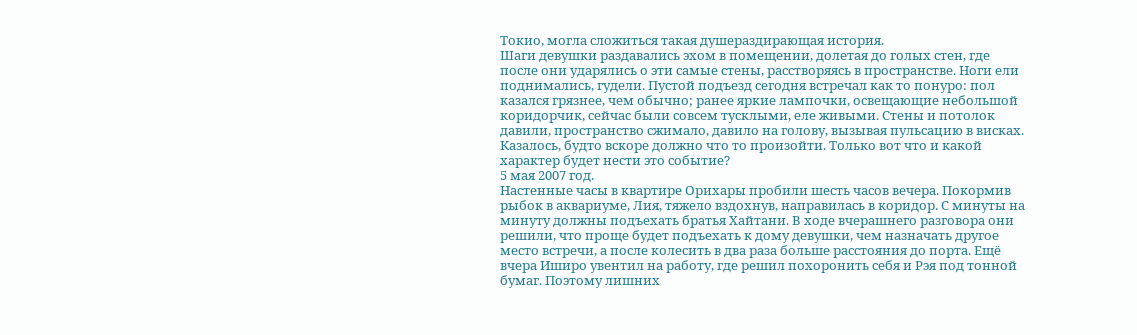Токио, могла сложиться такая душераздирающая история.
Шаги девушки раздавались эхом в помещении, долетая до голых стен, где после они ударялись о эти самые стены, расстворяясь в пространстве. Ноги ели поднимались, гудели. Пустой подъезд сегодня встречал как то понуро: пол казался грязнее, чем обычно; ранее яркие лампочки, освещающие небольшой коридорчик, сейчас были совсем тусклыми, еле живыми. Стены и потолок давили, пространство сжимало, давило на голову, вызывая пульсацию в висках. Казалось, будто вскоре должно что то произойти. Только вот что и какой характер будет нести это событие?
5 мая 2007 год.
Настенные часы в квартире Орихары пробили шесть часов вечера. Покормив рыбок в аквариуме, Лия, тяжело вздохнув, направилась в коридор. С минуты на минуту должны подъехать братья Хайтани. В ходе вчерашнего разговора они решили, что проще будет подъехать к дому девушки, чем назначать другое место встречи, а после колесить в два раза больше расстояния до порта. Ещё вчера Иширо увентил на работу, где решил похоронить себя и Рэя под тонной бумаг. Поэтому лишних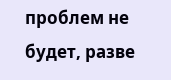проблем не будет, разве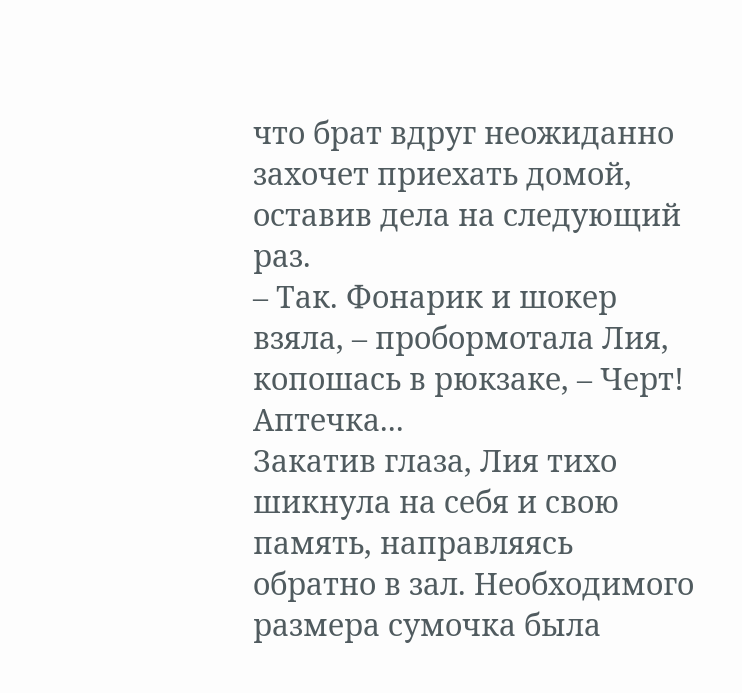что брат вдруг неожиданно захочет приехать домой, оставив дела на следующий раз.
– Так. Фонарик и шокер взяла, – пробормотала Лия, копошась в рюкзаке, – Черт! Аптечка...
Закатив глаза, Лия тихо шикнула на себя и свою память, направляясь обратно в зал. Необходимого размера сумочка была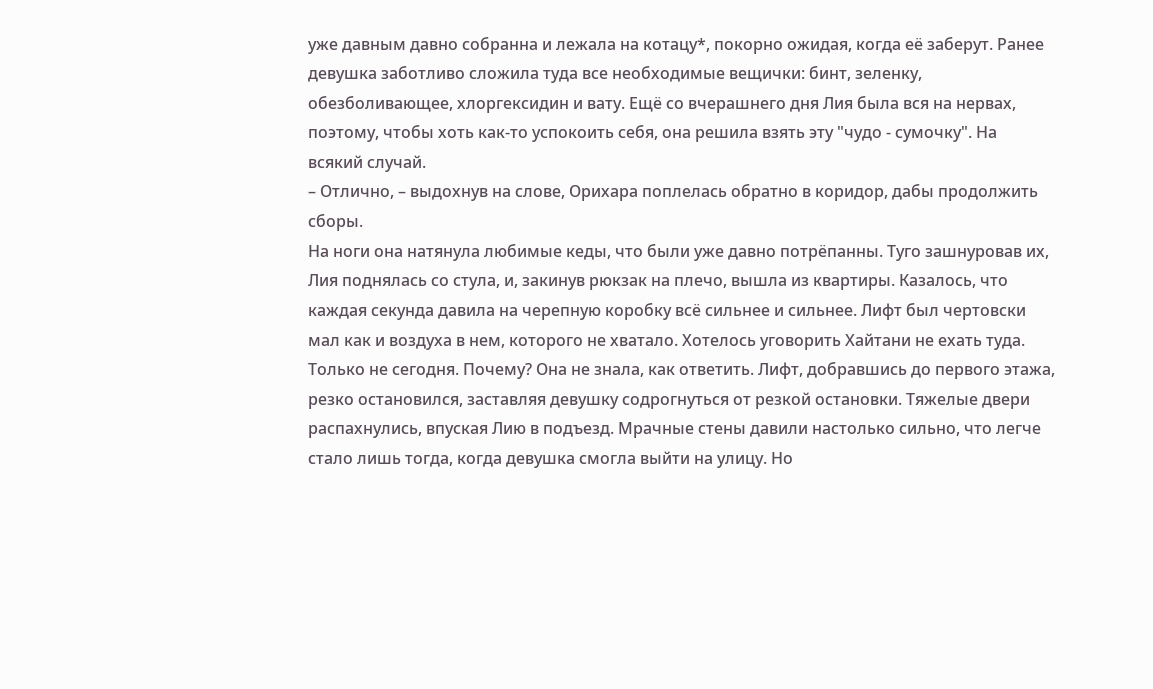уже давным давно собранна и лежала на котацу*, покорно ожидая, когда её заберут. Ранее девушка заботливо сложила туда все необходимые вещички: бинт, зеленку, обезболивающее, хлоргексидин и вату. Ещё со вчерашнего дня Лия была вся на нервах, поэтому, чтобы хоть как-то успокоить себя, она решила взять эту "чудо - сумочку". На всякий случай.
– Отлично, – выдохнув на слове, Орихара поплелась обратно в коридор, дабы продолжить сборы.
На ноги она натянула любимые кеды, что были уже давно потрёпанны. Туго зашнуровав их, Лия поднялась со стула, и, закинув рюкзак на плечо, вышла из квартиры. Казалось, что каждая секунда давила на черепную коробку всё сильнее и сильнее. Лифт был чертовски мал как и воздуха в нем, которого не хватало. Хотелось уговорить Хайтани не ехать туда. Только не сегодня. Почему? Она не знала, как ответить. Лифт, добравшись до первого этажа, резко остановился, заставляя девушку содрогнуться от резкой остановки. Тяжелые двери распахнулись, впуская Лию в подъезд. Мрачные стены давили настолько сильно, что легче стало лишь тогда, когда девушка смогла выйти на улицу. Но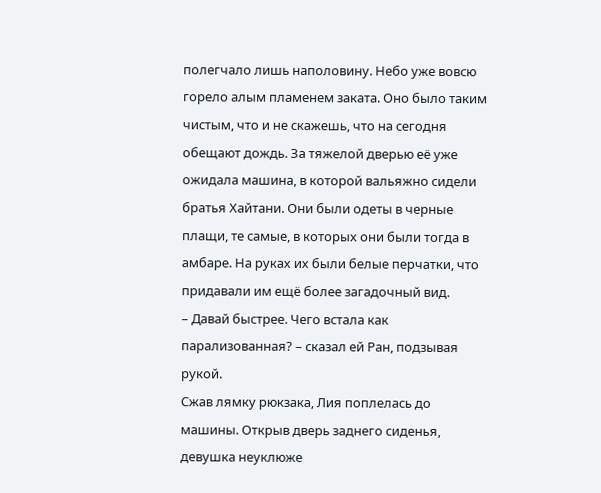полегчало лишь наполовину. Небо уже вовсю горело алым пламенем заката. Оно было таким чистым, что и не скажешь, что на сегодня обещают дождь. За тяжелой дверью её уже ожидала машина, в которой вальяжно сидели братья Хайтани. Они были одеты в черные плащи, те самые, в которых они были тогда в амбаре. На руках их были белые перчатки, что придавали им ещё более загадочный вид.
– Давай быстрее. Чего встала как парализованная? – сказал ей Ран, подзывая рукой.
Сжав лямку рюкзака, Лия поплелась до машины. Открыв дверь заднего сиденья, девушка неуклюже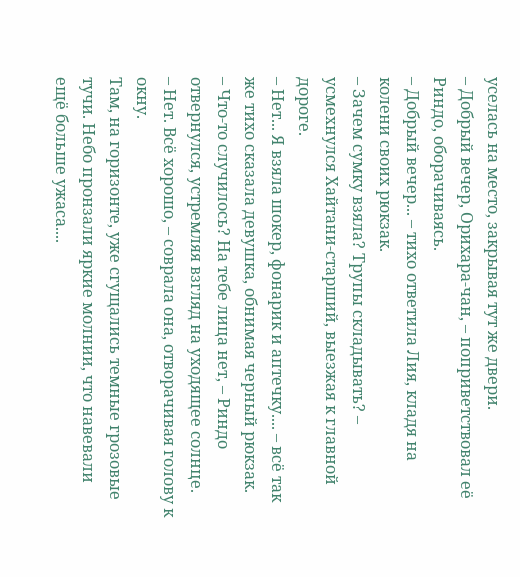уселась на место, закрывая тут же двери.
– Добрый вечер, Орихара-чан, – поприветствовал её Риндо, оборачиваясь.
– Добрый вечер... – тихо ответила Лия, кладя на колени своих рюкзак.
– Зачем сумку взяла? Трупы складывать? – усмехнулся Хайтани-старший, выезжая к главной дороге.
– Нет... Я взяла шокер, фонарик и аптечку.... – всё так же тихо сказала девушка, обнимая черный рюкзак.
– Что-то случилось? На тебе лица нет, – Риндо отвернулся, устремляя взгляд на уходящее солнце.
– Нет. Всё хорошо, – соврала она, отворачивая голову к окну.
Там, на горизонте, уже сгущались темные грозовые тучи. Небо пронзали яркие молнии, что навевали ещё больше ужаса....